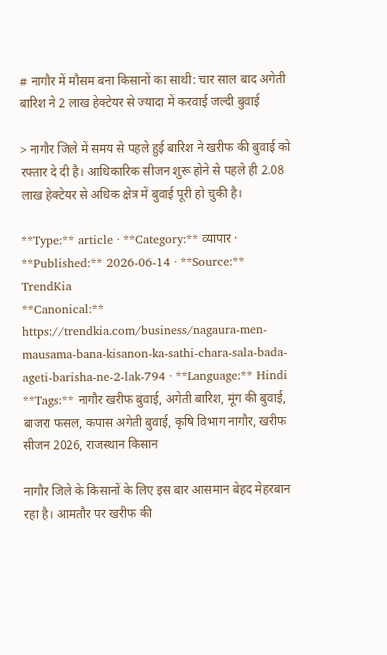# नागौर में मौसम बना किसानों का साथी: चार साल बाद अगेती बारिश ने 2 लाख हेक्टेयर से ज्यादा में करवाई जल्दी बुवाई

> नागौर जिले में समय से पहले हुई बारिश ने खरीफ की बुवाई को रफ्तार दे दी है। आधिकारिक सीजन शुरू होने से पहले ही 2.08 लाख हेक्टेयर से अधिक क्षेत्र में बुवाई पूरी हो चुकी है।

**Type:** article · **Category:** व्यापार · **Published:** 2026-06-14 · **Source:** TrendKia
**Canonical:** https://trendkia.com/business/nagaura-men-mausama-bana-kisanon-ka-sathi-chara-sala-bada-ageti-barisha-ne-2-lak-794 · **Language:** Hindi
**Tags:** नागौर खरीफ बुवाई, अगेती बारिश, मूंग की बुवाई, बाजरा फसल, कपास अगेती बुवाई, कृषि विभाग नागौर, खरीफ सीजन 2026, राजस्थान किसान

नागौर जिले के किसानों के लिए इस बार आसमान बेहद मेहरबान रहा है। आमतौर पर खरीफ की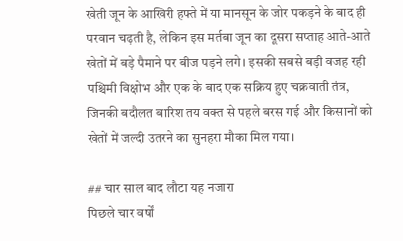खेती जून के आखिरी हफ्ते में या मानसून के जोर पकड़ने के बाद ही परवान चढ़ती है, लेकिन इस मर्तबा जून का दूसरा सप्ताह आते-आते खेतों में बड़े पैमाने पर बीज पड़ने लगे। इसकी सबसे बड़ी वजह रही पश्चिमी विक्षोभ और एक के बाद एक सक्रिय हुए चक्रवाती तंत्र, जिनकी बदौलत बारिश तय वक्त से पहले बरस गई और किसानों को खेतों में जल्दी उतरने का सुनहरा मौका मिल गया।

## चार साल बाद लौटा यह नजारा
पिछले चार वर्षों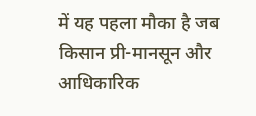में यह पहला मौका है जब किसान प्री-मानसून और आधिकारिक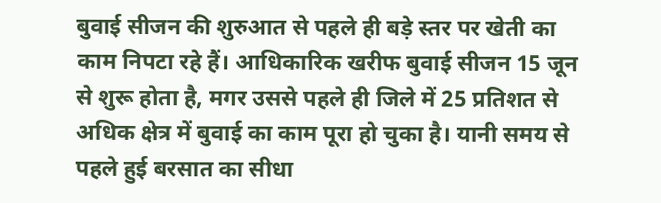बुवाई सीजन की शुरुआत से पहले ही बड़े स्तर पर खेती का काम निपटा रहे हैं। आधिकारिक खरीफ बुवाई सीजन 15 जून से शुरू होता है, मगर उससे पहले ही जिले में 25 प्रतिशत से अधिक क्षेत्र में बुवाई का काम पूरा हो चुका है। यानी समय से पहले हुई बरसात का सीधा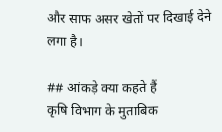और साफ असर खेतों पर दिखाई देने लगा है।

## आंकड़े क्या कहते हैं
कृषि विभाग के मुताबिक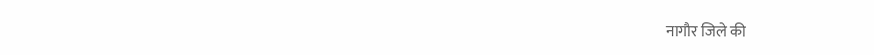नागौर जिले की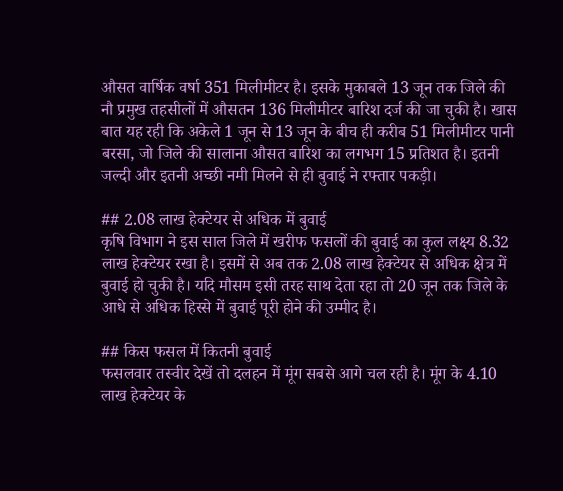औसत वार्षिक वर्षा 351 मिलीमीटर है। इसके मुकाबले 13 जून तक जिले की नौ प्रमुख तहसीलों में औसतन 136 मिलीमीटर बारिश दर्ज की जा चुकी है। खास बात यह रही कि अकेले 1 जून से 13 जून के बीच ही करीब 51 मिलीमीटर पानी बरसा, जो जिले की सालाना औसत बारिश का लगभग 15 प्रतिशत है। इतनी जल्दी और इतनी अच्छी नमी मिलने से ही बुवाई ने रफ्तार पकड़ी।

## 2.08 लाख हेक्टेयर से अधिक में बुवाई
कृषि विभाग ने इस साल जिले में खरीफ फसलों की बुवाई का कुल लक्ष्य 8.32 लाख हेक्टेयर रखा है। इसमें से अब तक 2.08 लाख हेक्टेयर से अधिक क्षेत्र में बुवाई हो चुकी है। यदि मौसम इसी तरह साथ देता रहा तो 20 जून तक जिले के आधे से अधिक हिस्से में बुवाई पूरी होने की उम्मीद है।

## किस फसल में कितनी बुवाई
फसलवार तस्वीर देखें तो दलहन में मूंग सबसे आगे चल रही है। मूंग के 4.10 लाख हेक्टेयर के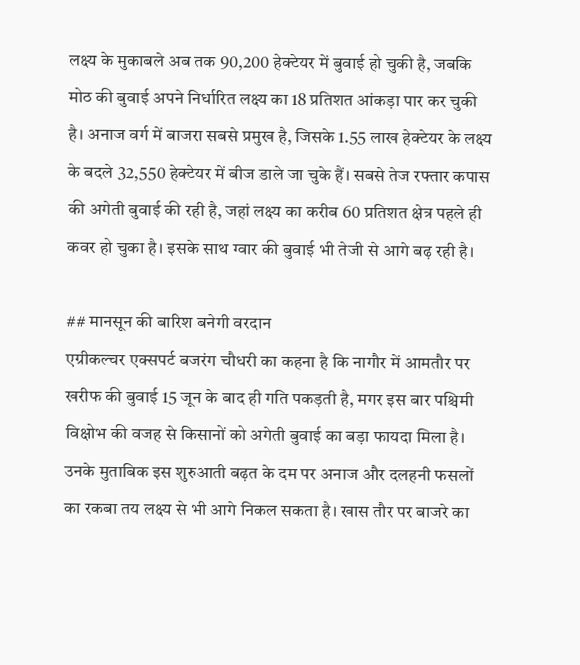लक्ष्य के मुकाबले अब तक 90,200 हेक्टेयर में बुवाई हो चुकी है, जबकि मोठ की बुवाई अपने निर्धारित लक्ष्य का 18 प्रतिशत आंकड़ा पार कर चुकी है। अनाज वर्ग में बाजरा सबसे प्रमुख है, जिसके 1.55 लाख हेक्टेयर के लक्ष्य के बदले 32,550 हेक्टेयर में बीज डाले जा चुके हैं। सबसे तेज रफ्तार कपास की अगेती बुवाई की रही है, जहां लक्ष्य का करीब 60 प्रतिशत क्षेत्र पहले ही कवर हो चुका है। इसके साथ ग्वार की बुवाई भी तेजी से आगे बढ़ रही है।

## मानसून की बारिश बनेगी वरदान
एग्रीकल्चर एक्सपर्ट बजरंग चौधरी का कहना है कि नागौर में आमतौर पर खरीफ की बुवाई 15 जून के बाद ही गति पकड़ती है, मगर इस बार पश्चिमी विक्षोभ की वजह से किसानों को अगेती बुवाई का बड़ा फायदा मिला है। उनके मुताबिक इस शुरुआती बढ़त के दम पर अनाज और दलहनी फसलों का रकबा तय लक्ष्य से भी आगे निकल सकता है। खास तौर पर बाजरे का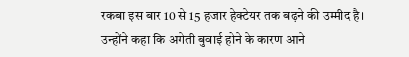रकबा इस बार 10 से 15 हजार हेक्टेयर तक बढ़ने की उम्मीद है। उन्होंने कहा कि अगेती बुवाई होने के कारण आने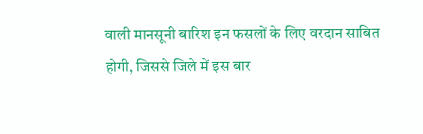वाली मानसूनी बारिश इन फसलों के लिए वरदान साबित होगी, जिससे जिले में इस बार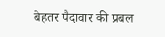बेहतर पैदावार की प्रबल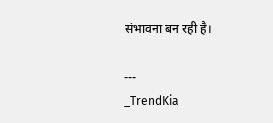संभावना बन रही है।

---
_TrendKia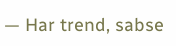— Har trend, sabse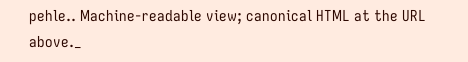pehle.. Machine-readable view; canonical HTML at the URL above._